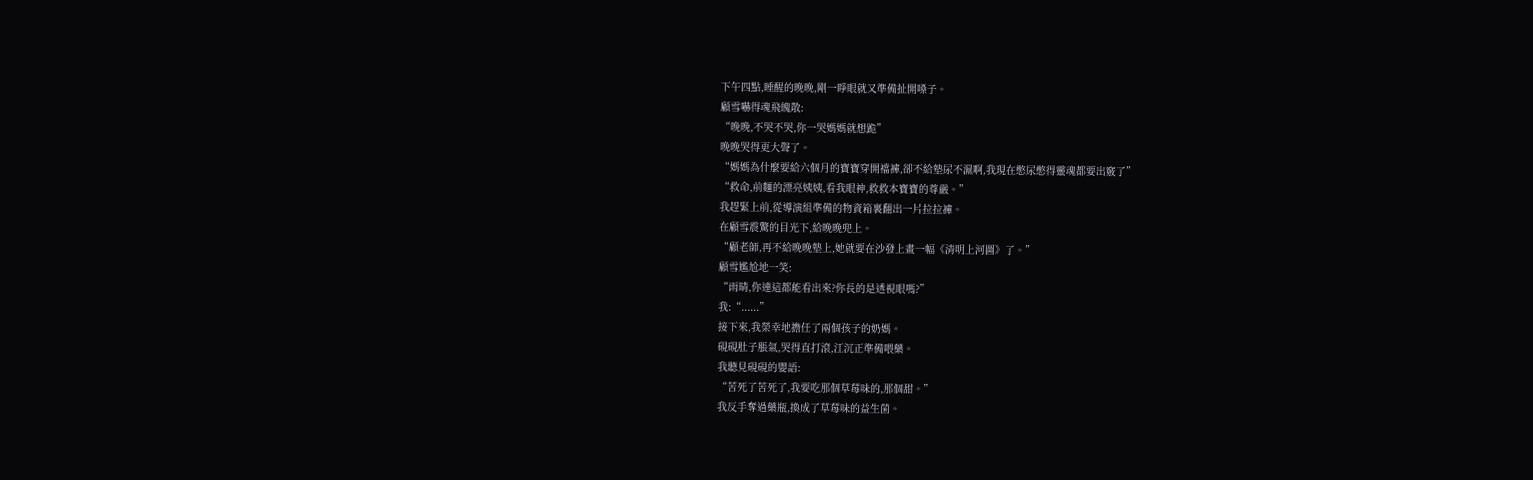下午四點,睡醒的晚晚,剛一睜眼就又準備扯開嗓子。
顧雪嚇得魂飛魄散:
“晚晚,不哭不哭,你一哭媽媽就想跪”
晚晚哭得更大聲了。
“媽媽為什麼要給六個月的寶寶穿開襠褲,卻不給墊尿不濕啊,我現在憋尿憋得靈魂都要出竅了”
“救命,前麵的漂亮姨姨,看我眼神,救救本寶寶的尊嚴。”
我趕緊上前,從導演組準備的物資箱裏翻出一片拉拉褲。
在顧雪震驚的目光下,給晚晚兜上。
“顧老師,再不給晚晚墊上,她就要在沙發上畫一幅《清明上河圖》了。”
顧雪尷尬地一笑:
“雨晴,你連這都能看出來?你長的是透視眼嗎?”
我:“......”
接下來,我榮幸地擔任了兩個孩子的奶媽。
硯硯肚子脹氣,哭得直打滾,江沉正準備喂藥。
我聽見硯硯的嬰語:
“苦死了苦死了,我要吃那個草莓味的,那個甜。”
我反手奪過藥瓶,換成了草莓味的益生菌。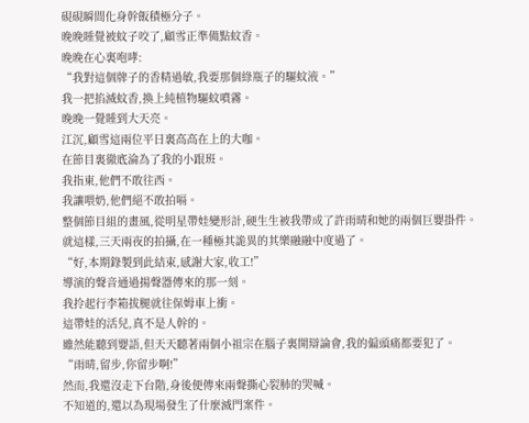硯硯瞬間化身幹飯積極分子。
晚晚睡覺被蚊子咬了,顧雪正準備點蚊香。
晚晚在心裏咆哮:
“我對這個牌子的香精過敏,我要那個綠瓶子的驅蚊液。”
我一把掐滅蚊香,換上純植物驅蚊噴霧。
晚晚一覺睡到大天亮。
江沉,顧雪這兩位平日裏高高在上的大咖。
在節目裏徹底淪為了我的小跟班。
我指東,他們不敢往西。
我讓喂奶,他們絕不敢拍嗝。
整個節目組的畫風,從明星帶娃變形計,硬生生被我帶成了許雨晴和她的兩個巨嬰掛件。
就這樣,三天兩夜的拍攝,在一種極其詭異的其樂融融中度過了。
“好,本期錄製到此結束,感謝大家,收工!”
導演的聲音通過揚聲器傳來的那一刻。
我拎起行李箱拔腿就往保姆車上衝。
這帶娃的活兒,真不是人幹的。
雖然能聽到嬰語,但天天聽著兩個小祖宗在腦子裏開辯論會,我的偏頭痛都要犯了。
“雨晴,留步,你留步啊!”
然而,我還沒走下台階,身後便傳來兩聲撕心裂肺的哭喊。
不知道的,還以為現場發生了什麼滅門案件。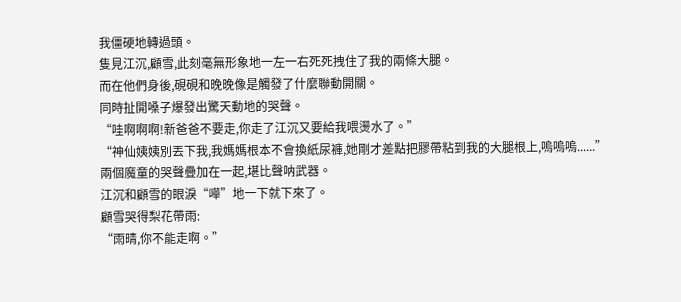我僵硬地轉過頭。
隻見江沉,顧雪,此刻毫無形象地一左一右死死拽住了我的兩條大腿。
而在他們身後,硯硯和晚晚像是觸發了什麼聯動開關。
同時扯開嗓子爆發出驚天動地的哭聲。
“哇啊啊啊!新爸爸不要走,你走了江沉又要給我喂燙水了。”
“神仙姨姨別丟下我,我媽媽根本不會換紙尿褲,她剛才差點把膠帶粘到我的大腿根上,嗚嗚嗚......”
兩個魔童的哭聲疊加在一起,堪比聲呐武器。
江沉和顧雪的眼淚“嘩”地一下就下來了。
顧雪哭得梨花帶雨:
“雨晴,你不能走啊。”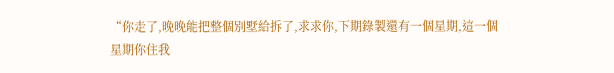“你走了,晚晚能把整個別墅給拆了,求求你,下期錄製還有一個星期,這一個星期你住我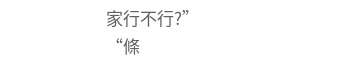家行不行?”
“條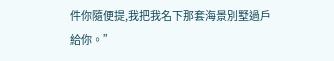件你隨便提,我把我名下那套海景別墅過戶給你。”